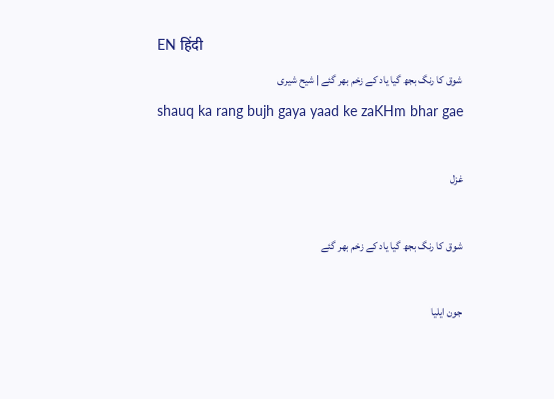EN हिंदी
شوق کا رنگ بجھ گیا یاد کے زخم بھر گئے | شیح شیری
shauq ka rang bujh gaya yaad ke zaKHm bhar gae

غزل

شوق کا رنگ بجھ گیا یاد کے زخم بھر گئے

جون ایلیا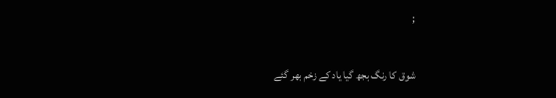;

شوق کا رنگ بجھ گیا یاد کے زخم بھر گئے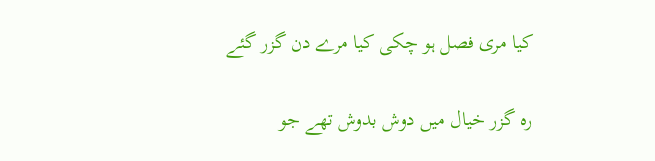کیا مری فصل ہو چکی کیا مرے دن گزر گئے

رہ گزر خیال میں دوش بدوش تھے جو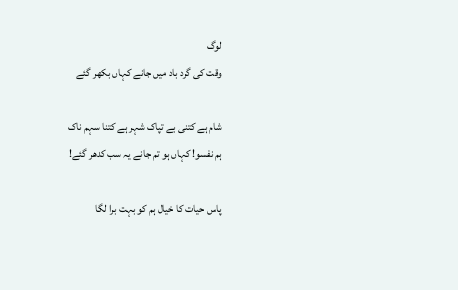لوگ
وقت کی گرد باد میں جانے کہاں بکھر گئے

شام ہے کتنی بے تپاک شہر ہے کتنا سہم ناک
ہم نفسو! کہاں ہو تم جانے یہ سب کدھر گئے!

پاس حیات کا خیال ہم کو بہت برا لگا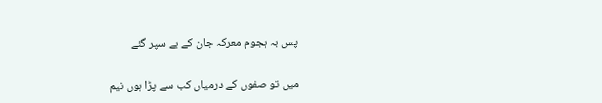پس بہ ہجوم معرکہ جان کے بے سپر گئے

میں تو صفوں کے درمیاں کب سے پڑا ہوں نیم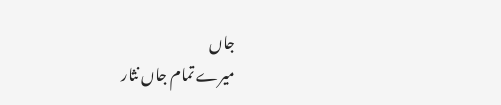جاں
میرے تمام جاں نثار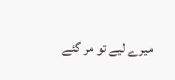میرے لیے تو مر گئے